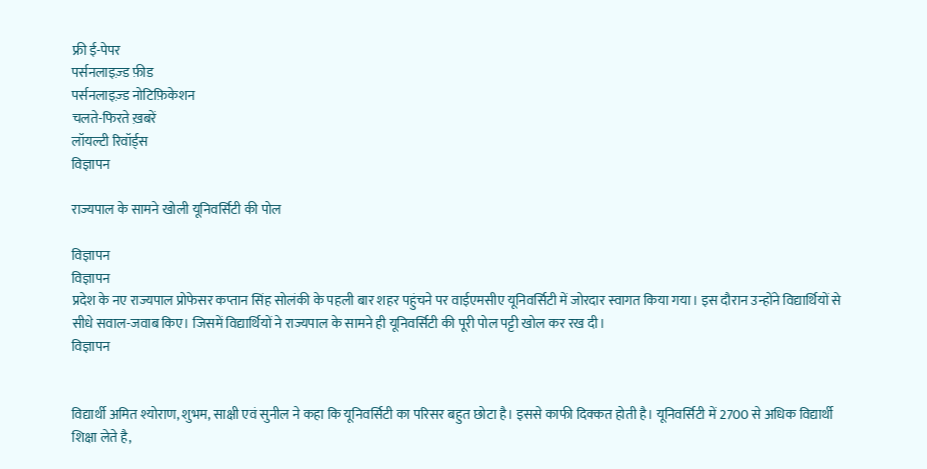फ्री ई-पेपर
पर्सनलाइज़्ड फ़ीड
पर्सनलाइज़्ड नोटिफ़िकेशन
चलते-फिरते ख़बरें
लॉयल्टी रिवॉर्ड्स
विज्ञापन

राज्यपाल के सामने खोली यूनिवर्सिटी की पोल

विज्ञापन
विज्ञापन
प्रदेश के नए राज्यपाल प्रोफेसर कप्तान सिंह सोलंकी के पहली बार शहर पहुंचने पर वाईएमसीए यूनिवर्सिटी में जोरदार स्वागत किया गया। इस दौरान उन्होंने विद्यार्थियों से सीधे सवाल-जवाब किए। जिसमें विद्यार्थियों ने राज्यपाल के सामने ही यूनिवर्सिटी की पूरी पोल पट्टी खोल कर रख दी।
विज्ञापन


विद्यार्थी अमित श्योराण, शुभम, साक्षी एवं सुनील ने कहा कि यूनिवर्सिटी का परिसर बहुत छोटा है। इससे काफी दिक्कत होती है। यूनिवर्सिटी में 2700 से अधिक विद्यार्थी शिक्षा लेते है,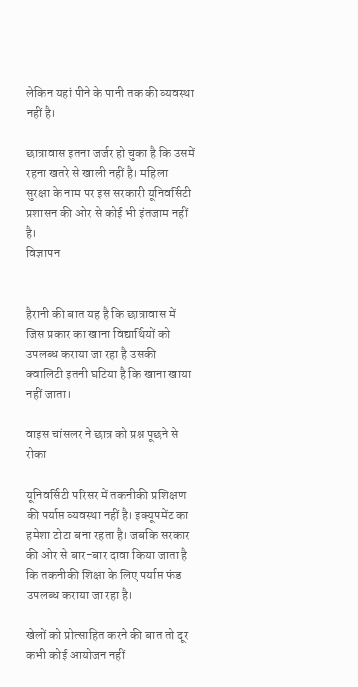लेकिन यहां पीने के पानी तक की व्यवस्था नहीं है।

छात्रावास इतना जर्जर हो चुका है कि उसमें रहना खतरे से खाली नहीं है। महिला सुरक्षा के नाम पर इस सरकारी यूनिवर्सिटी प्रशासन की ओर से कोई भी इंतजाम नहीं है।
विज्ञापन


हैरानी की बात यह है कि छात्रावास में जिस प्रकार का खाना विद्यार्थियों को उपलब्ध कराया जा रहा है उसकी क्वालिटी इतनी घटिया है कि खाना खाया नहीं जाता।

वाइस चांसलर ने छात्र को प्रश्न पूछने से रोका

यूनिवर्सिटी परिसर में तकनीकी प्रशिक्षण की पर्याप्त व्यवस्था नहीं है। इक्यूपमेंट का हमेशा टोटा बना रहता है। जबकि सरकार की ओर से बार-बार दावा किया जाता है कि तकनीकी शिक्षा के लिए पर्याप्त फंड उपलब्ध कराया जा रहा है।

खेलों को प्रोत्साहित करने की बात तो दूर कभी कोई आयोजन नहीं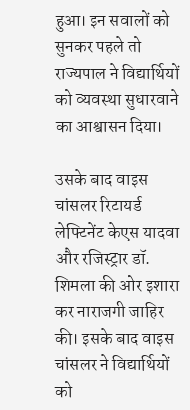हुआ। इन सवालों को सुनकर पहले तो राज्यपाल ने विद्यार्थियों को व्यवस्था सुधारवाने का आश्वासन दिया।

उसके बाद वाइस चांसलर रिटायर्ड लेफ्टिनेंट केएस यादवा और रजिस्ट्रार डॉ. शिमला की ओर इशारा कर नाराजगी जाहिर की। इसके बाद वाइस चांसलर ने विद्यार्थियों को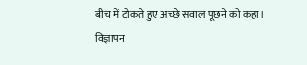बीच में टोकते हुए अच्छे सवाल पूछने को कहा।
विज्ञापन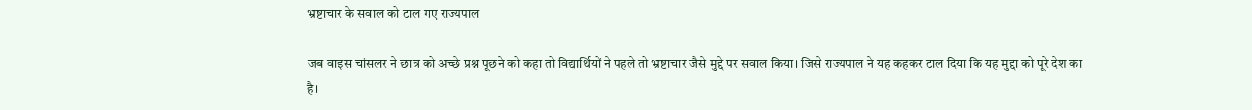भ्रष्टाचार के सवाल को टाल गए राज्यपाल

जब वाइस चांसलर ने छात्र को अच्छे प्रश्न पूछने को कहा तो विद्यार्थियों ने पहले तो भ्रष्टाचार जैसे मुद्दे पर सवाल किया। जिसे राज्यपाल ने यह कहकर टाल दिया कि यह मुद्दा को पूरे देश का है।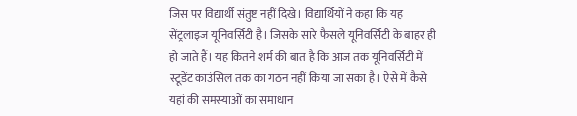जिस पर विद्यार्थी संतुष्ट नहीं दिखे। विद्यार्थियों ने कहा कि यह सेंट्रलाइज यूनिवर्सिटी है। जिसके सारे फैसले यूनिवर्सिटी के बाहर ही हो जाते हैं। यह कितने शर्म की बात है कि आज तक यूनिवर्सिटी में स्टूडेंट काउंसिल तक का गठन नहीं किया जा सका है। ऐसे में कैसे यहां की समस्याओं का समाधान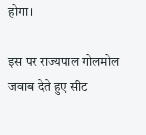होगा।

इस पर राज्यपाल गोलमोल जवाब देते हुए सीट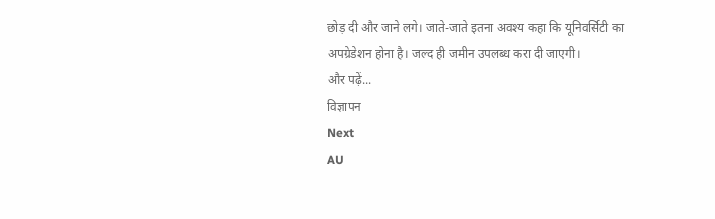छोड़ दी और जाने लगे। जाते-जाते इतना अवश्य कहा कि यूनिवर्सिटी का अपग्रेडेशन होना है। जल्द ही जमीन उपलब्ध करा दी जाएगी।
और पढ़ें...
विज्ञापन
Next
AU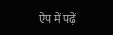ऐप में पढ़ें